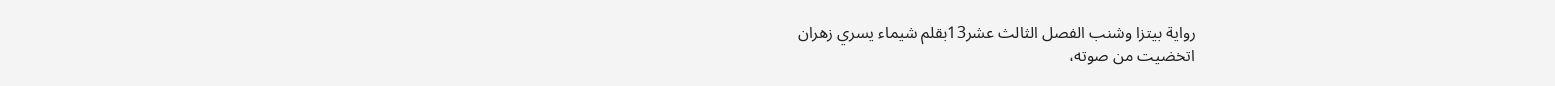رواية بيتزا وشنب الفصل الثالث عشر13بقلم شيماء يسري زهران
اتخضيت من صوته،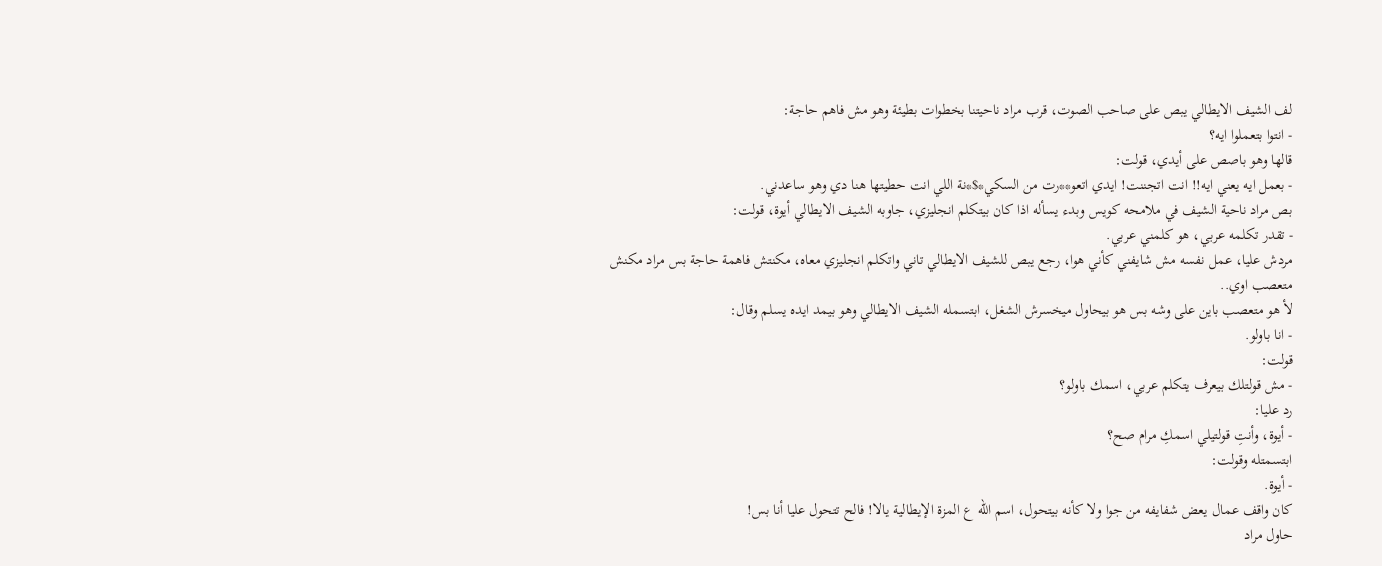لف الشيف الايطالي يبص على صاحب الصوت، قرب مراد ناحيتنا بخطوات بطيئة وهو مش فاهم حاجة:
- انتوا بتعملوا ايه؟
قالها وهو باصص على أيدي، قولت:
- بعمل ايه يعني ايه!! انت اتجننت! ايدي اتعو**رت من السكي*$*نة اللي انت حطيتها هنا دي وهو ساعدني.
بص مراد ناحية الشيف في ملامحه كويس وبدء يسأله اذا كان بيتكلم انجليزي، جاوبه الشيف الايطالي أيوة، قولت:
- تقدر تكلمه عربي، هو كلمني عربي.
مردش عليا، عمل نفسه مش شايفني كأني هوا، رجع يبص للشيف الايطالي تاني واتكلم انجليزي معاه، مكنتش فاهمة حاجة بس مراد مكنش متعصب اوي..
لأ هو متعصب باين على وشه بس هو بيحاول ميخسرش الشغل، ابتسمله الشيف الايطالي وهو بيمد ايده يسلم وقال:
- انا باولو.
قولت:
- مش قولتلك بيعرف يتكلم عربي، اسمك باولو؟
رد عليا:
- أيوة، وأنتِ قولتيلي اسمكِ مرام صح؟
ابتسمتله وقولت:
- أيوة.
كان واقف عمال يعض شفايفه من جوا ولا كأنه بيتحول، اسم الله ع المزة الإيطالية يالا! فالح تتحول عليا أنا بس!
حاول مراد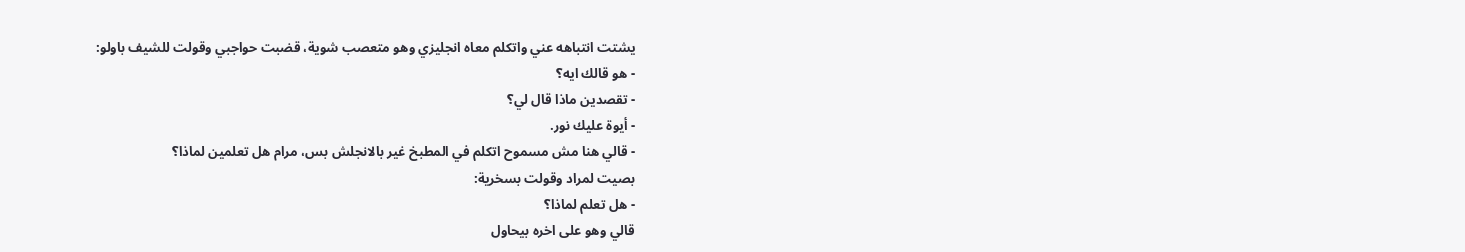يشتت انتباهه عني واتكلم معاه انجليزي وهو متعصب شوية، قضبت حواجبي وقولت للشيف باولو:
- هو قالك ايه؟
- تقصدين ماذا قال لي؟
- أيوة عليك نور.
- قالي هنا مش مسموح اتكلم في المطبخ غير بالانجلش بس، مرام هل تعلمين لماذا؟
بصيت لمراد وقولت بسخرية:
- هل تعلم لماذا؟
قالي وهو على اخره بيحاول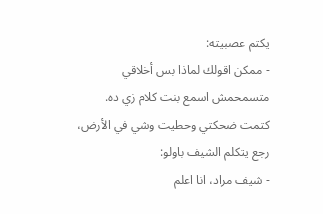يكتم عصبيته:
- ممكن اقولك لماذا بس أخلاقي متسمحمش اسمع بنت كلام زي ده.
كتمت ضحكتي وحطيت وشي في الأرض، رجع يتكلم الشيف باولو:
- شيف مراد، انا اعلم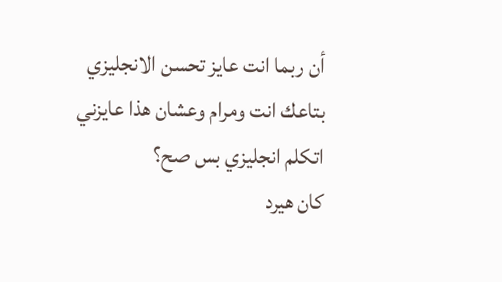أن ربما انت عايز تحسن الانجليزي بتاعك انت ومرام وعشان هذا عايزني اتكلم انجليزي بس صح؟
كان هيرد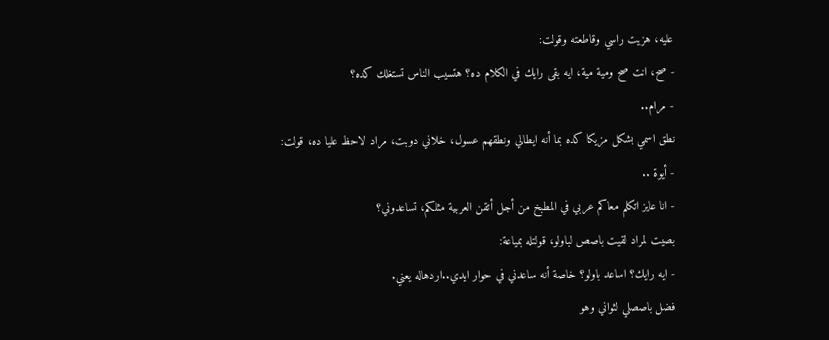عليه، هزيت راسي وقاطعته وقولت:
- صح، انت صح ومية مية، ايه بقى رايك في الكلام ده؟ هتسيب الناس تستغلك كده؟
- مرام..
نطق اسمي بشكل مزيكا كده بما أنه ايطالي ونطقهم عسول، خلاني دوبت، مراد لاحظ عليا ده، قولت:
- أيوة ..
- انا عايز اتكلم معاكم عربي في المطبخ من أجل أتقن العربية مثلكم، تساعدوني؟
بصيت لمراد لقيت باصص لباولو، قولتله بمياعة:
- ايه رايك؟ اساعد باولو؟ خاصة أنه ساعدني في حوار ايدي..اردهاله يعني.
فضل باصصلي لثواني وهو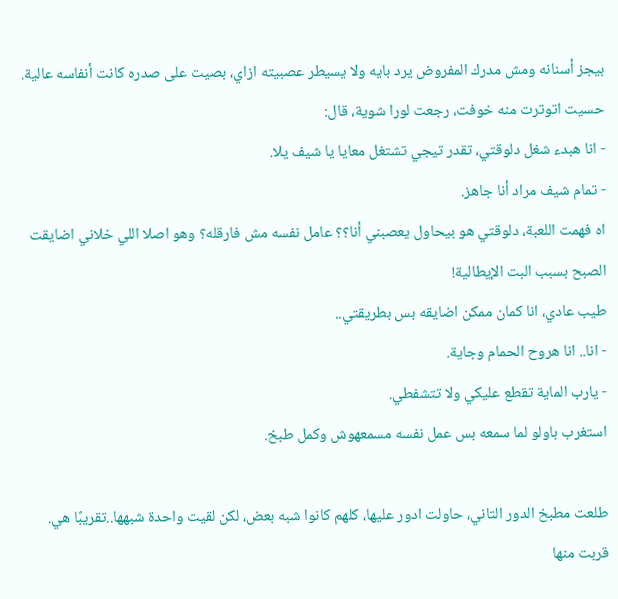بيجز أسنانه ومش مدرك المفروض يرد بايه ولا يسيطر عصبيته ازاي، بصيت على صدره كانت أنفاسه عالية.
حسيت اتوترت منه خوفت، رجعت لورا شوية، قال:
- انا هبدء شغل دلوقتي، تقدر تيجي تشتغل معايا يا شيف يلا.
- تمام شيف مراد أنا جاهز.
اه فهمت اللعبة، دلوقتي هو بيحاول يعصبني أنا؟؟ عامل نفسه مش فارقله؟ وهو اصلا اللي خلاني اضايقت الصبح بسبب البت الإيطالية!
طيب عادي، انا كمان ممكن اضايقه بس بطريقتي..
- انا.. انا هروح الحمام وجاية.
- يارب الماية تقطع عليكي ولا تتشفطي.
استغرب باولو لما سمعه بس عمل نفسه مسمعهوش وكمل طبخ.

طلعت مطبخ الدور التاني، حاولت ادور عليها، كلهم كانوا شبه بعض، لكن لقيت واحدة شبهها..تقريبًا هي.
قربت منها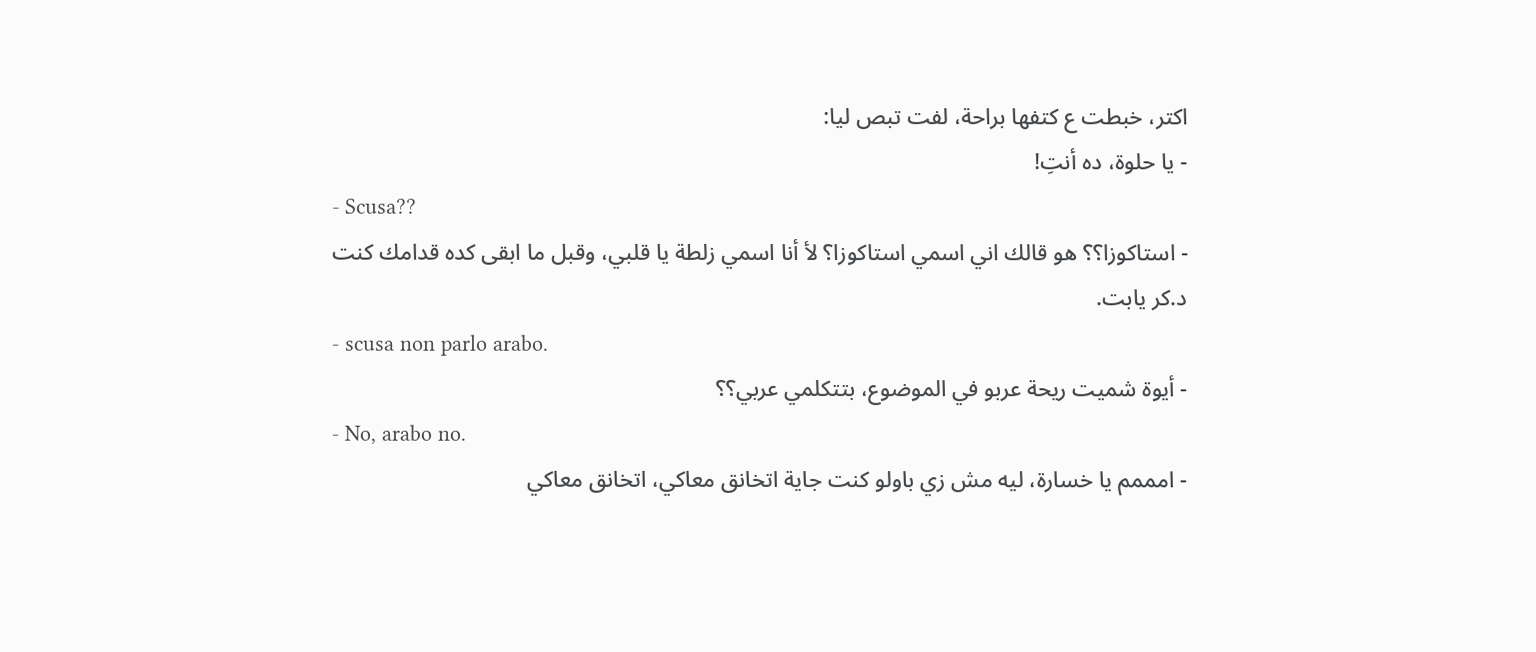اكتر، خبطت ع كتفها براحة، لفت تبص ليا:
- يا حلوة، ده أنتِ!
- Scusa??
- استاكوزا؟؟ هو قالك اني اسمي استاكوزا؟ لأ أنا اسمي زلطة يا قلبي، وقبل ما ابقى كده قدامك كنت د.كر يابت.
- scusa non parlo arabo.
- أيوة شميت ريحة عربو في الموضوع، بتتكلمي عربي؟؟
- No, arabo no.
- امممم يا خسارة، ليه مش زي باولو كنت جاية اتخانق معاكي، اتخانق معاكي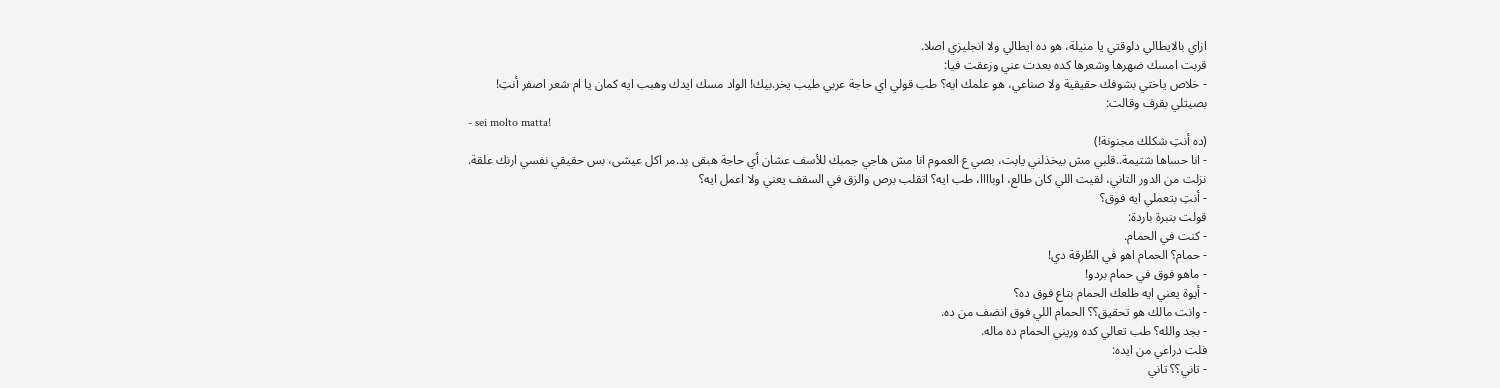ازاي بالايطالي دلوقتي يا منيلة، هو ده ايطالي ولا انجليزي اصلا.
قربت امسك ضهرها وشعرها كده بعدت عني وزعقت فيا:
- خلاص ياختي بشوفك حقيقية ولا صناعي، هو علمك ايه؟ طب قولي اي حاجة عربي طيب يخر.بيك! الواد مسك ايدك وهبب ايه كمان يا ام شعر اصفر أنتِ!
بصيتلي بقرف وقالت:
- sei molto matta!
(ده أنتِ شكلك مجنونة!)
- انا حساها شتيمة..قلبي مش بيخذلني يابت، بصي ع العموم انا مش هاجي جمبك للأسف عشان أي حاجة هبقى بد.مر اكل عيشى، بس حقيقي نفسي ارنك علقة.
نزلت من الدور التاني، لقيت اللي كان طالع، اوباااا، طب ايه؟ اتقلب برص والزق في السقف يعني ولا اعمل ايه؟
- أنتِ بتعملي ايه فوق؟
قولت بنبرة باردة:
- كنت في الحمام.
- حمام؟ الحمام اهو في الطُرقة دي!
- ماهو فوق في حمام بردو!
- أيوة يعني ايه طلعك الحمام بتاع فوق ده؟
- وانت مالك هو تحقيق؟؟ الحمام اللي فوق انضف من ده.
- بجد والله؟ طب تعالي كده وريني الحمام ده ماله.
فلت دراعي من ايده:
- تاني؟؟ تاني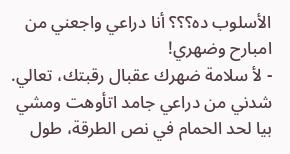الأسلوب ده؟؟؟ أنا دراعي واجعني من امبارح وضهري!
- لأ سلامة ضهرك عقبال رقبتك، تعالي.
شدني من دراعي جامد اتأوهت ومشي بيا لحد الحمام في نص الطرقة، طول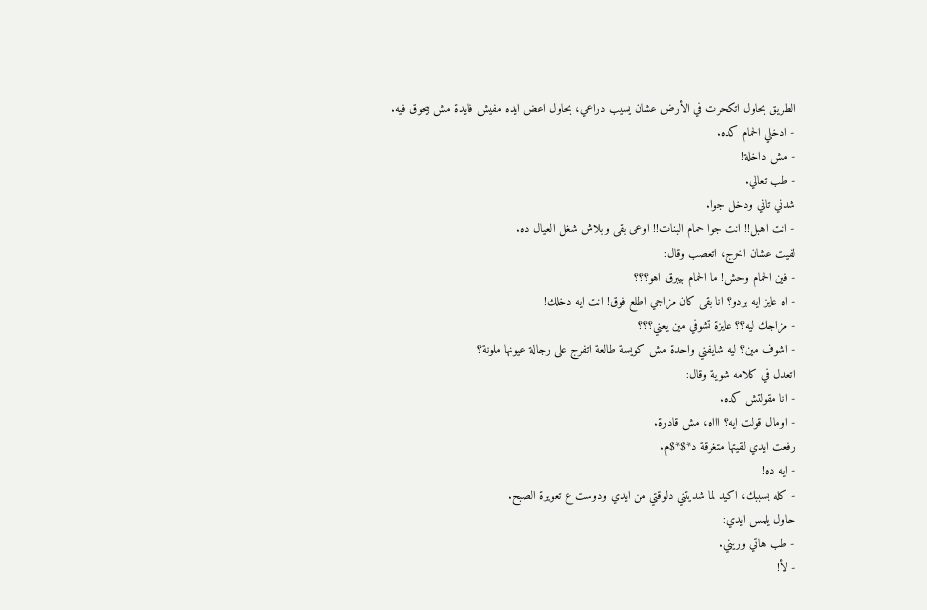الطريق بحاول اتكحرت في الأرض عشان يسيب دراعي، بحاول اعض ايده مفيش فايدة مش بيحوق فيه.
- ادخلي الحمام كده.
- مش داخلة!
- طب تعالي.
شدني تاني ودخل جوا.
- انت اهبل!! انت جوا حمام البنات!! اوعى بقى وبلاش شغل العيال ده.
لفيت عشان اخرج، اتعصب وقال:
- فين الحمام وحش! ما الحمام بيبرق اهو؟؟؟
- اه عايز ايه بردو؟ انا بقى كان مزاجي اطلع فوق! انت ايه دخلك!
- مزاجك ليه؟؟ عايزة تشوفي مين يعني؟؟؟
- اشوف مين؟ ليه شايفني واحدة مش كويسة طالعة اتفرج على رجالة عيونها ملونة؟
اتعدل في كلامه شوية وقال:
- انا مقولتش كده.
- اومال قولت ايه؟ اااه، مش قادرة.
رفعت ايدي لقيتها متغرقة د*$*$م.
- ايه ده!
- كله بسببك، اكيد لما شديتني دلوقتي من ايدي ودوست ع تعويرة الصبح.
حاول يلمس ايدي:
- طب هاتي وريني.
- لأ!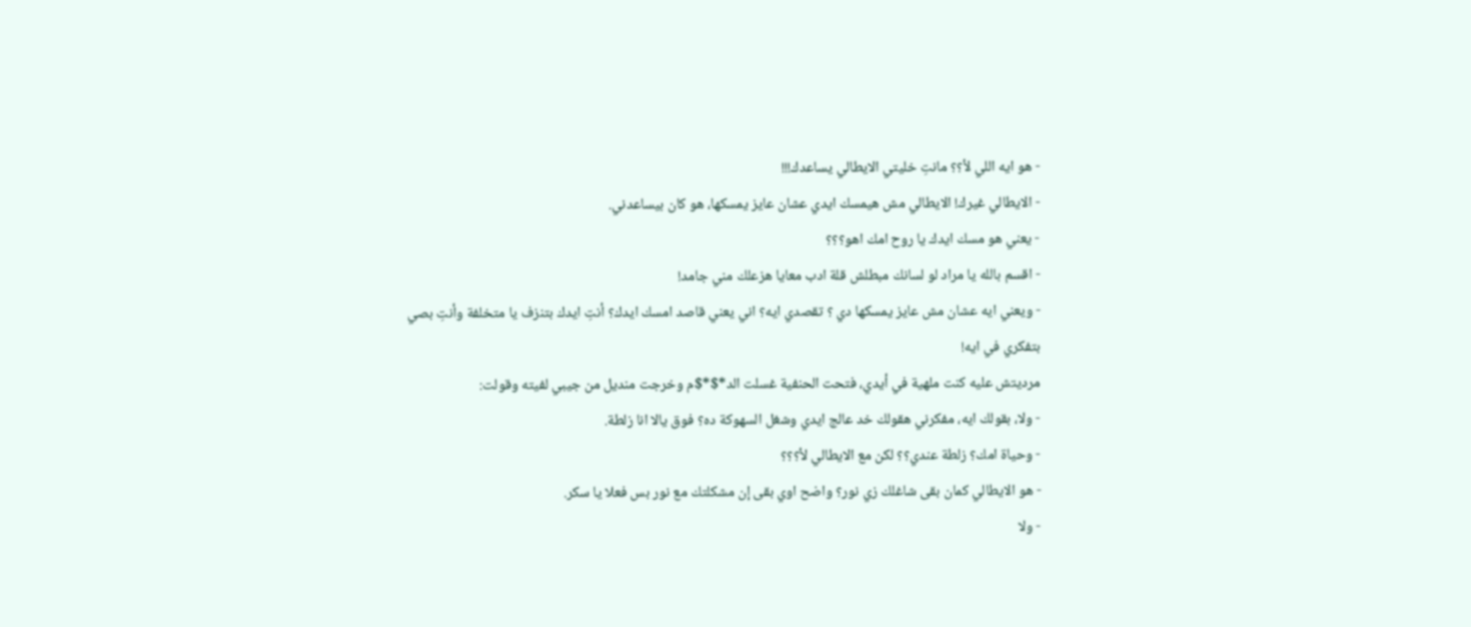- هو ايه اللي لأ؟؟ مانتِ خليتي الايطالي يساعدك!!!
- الايطالي غيرك! الايطالي مش هيمسك ايدي عشان عايز يمسكها، هو كان بيساعدني.
- يعني هو مسك ايدك يا روح امك اهو؟؟؟
- اقسم بالله يا مراد لو لسانك مبطلش قلة ادب معايا هزعلك مني جامد!
- ويعني ايه عشان مش عايز يمسكها دي ؟ تقصدي ايه؟ اني يعني قاصد امسك ايدك؟ أنتِ ايدك بتنزف يا متخلفة وأنتِ بصي بتفكري في ايه!
مرديتش عليه كنت ملهية في أيدي، فتحت الحنفية غسلت الد*$*$م وخرجت منديل من جيبي لفيته وقولت:
- ولا، بقولك ايه، مفكرني هقولك خد عالج ايدي وشغل السهوكة ده؟ فوق يالا انا زلطة.
- وحياة امك؟ زلطة عندي؟؟ لكن مع الايطالي لأ؟؟؟
- هو الايطالي كمان بقى شاغلك زي نور؟ واضح اوي بقى إن مشكلتك مع نور بس فعلا يا سكر.
- ولا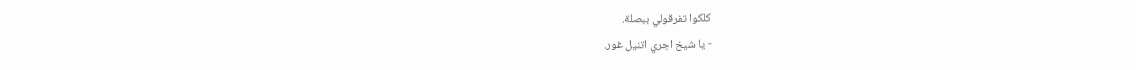كلكوا تفرقولي ببصلة.
- يا شيخ اجري اتنيل غور.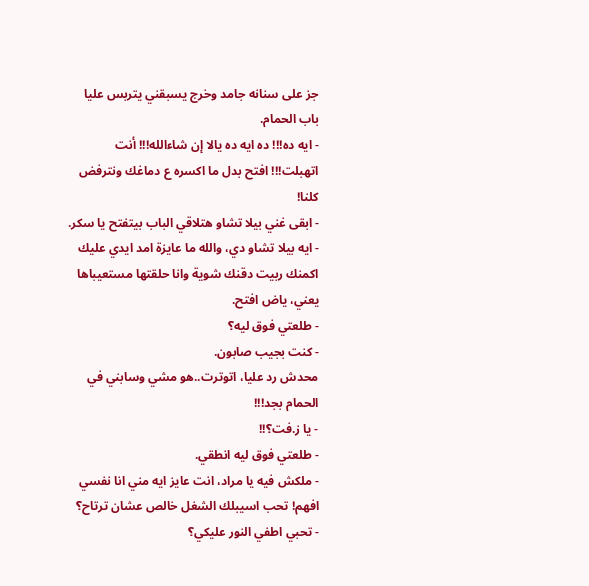جز على سنانه جامد وخرج يسبقني يتربس عليا باب الحمام.
- ايه ده!!! ده ايه ده يالا إن شاءالله!!! أنت اتهبلت!!! افتح بدل ما اكسره ع دماغك ونترفض كلنا!
- ابقى غني بيلا تشاو هتلاقي الباب بيتفتح يا سكر.
- ايه بيلا تشاو دي، والله ما عايزة امد ايدي عليك اكمنك ربيت دقنك شوية وانا حلقتها مستعيباها يعني، ياض افتح.
- طلعتي فوق ليه؟
- كنت بجيب صابون.
محدش رد عليا، اتوترت..هو مشي وسابني في الحمام بجد!!!
- يا ز.فت؟!!
- طلعتي فوق ليه انطقي.
- ملكش فيه يا مراد، انت عايز ايه مني انا نفسي افهم! تحب اسيبلك الشغل خالص عشان ترتاح؟
- تحبي اطفي النور عليكي؟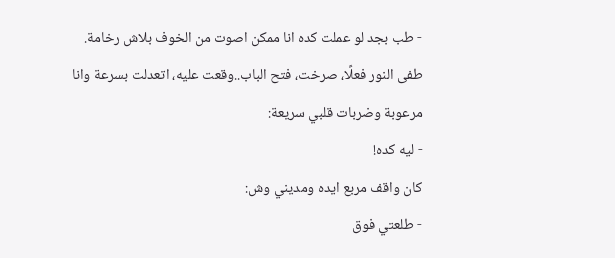- طب بجد لو عملت كده انا ممكن اصوت من الخوف بلاش رخامة.
طفى النور فعلًا، صرخت، فتح الباب..وقعت عليه، اتعدلت بسرعة وانا مرعوبة وضربات قلبي سريعة:
- ليه كده!
كان واقف مربع ايده ومديني وش:
- طلعتي فوق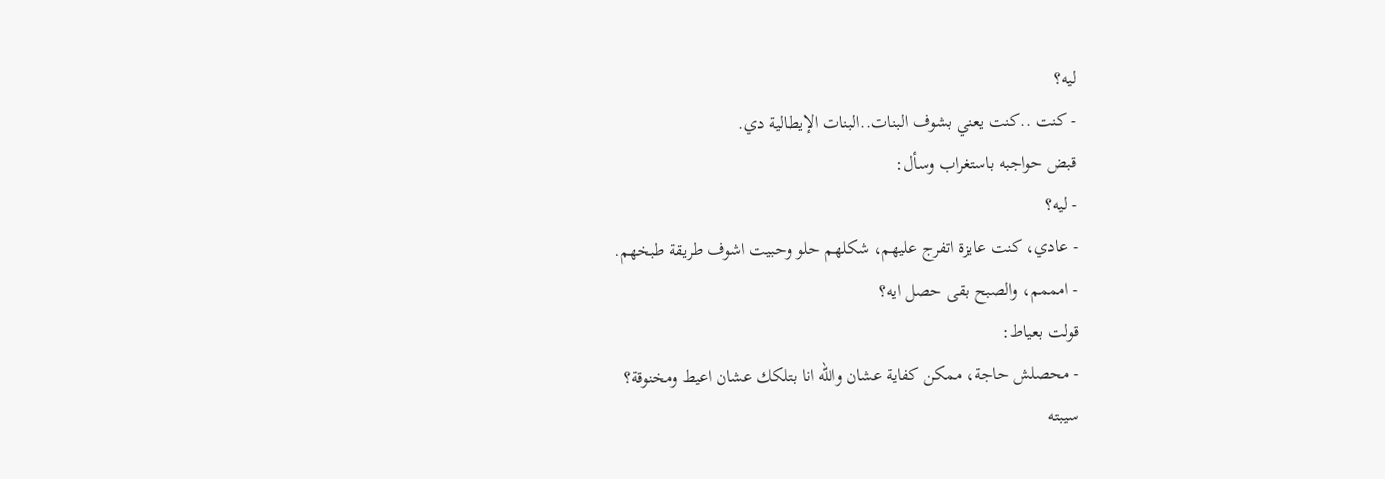ليه؟
- كنت ..كنت يعني بشوف البنات..البنات الإيطالية دي.
قبض حواجبه باستغراب وسأل:
- ليه؟
- عادي، كنت عايزة اتفرج عليهم، شكلهم حلو وحبيت اشوف طريقة طبخهم.
- امممم، والصبح بقى حصل ايه؟
قولت بعياط:
- محصلش حاجة، ممكن كفاية عشان والله انا بتلكك عشان اعيط ومخنوقة؟
سيبته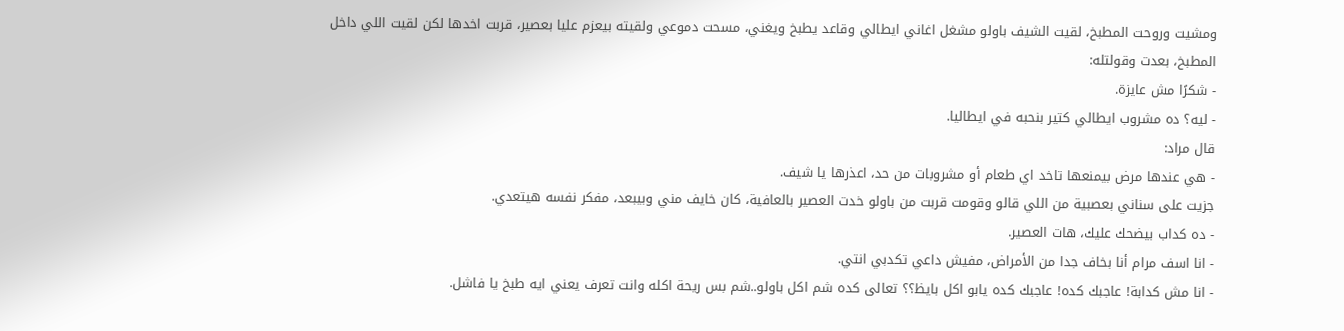ومشيت وروحت المطبخ، لقيت الشيف باولو مشغل اغاني ايطالي وقاعد يطبخ ويغني، مسحت دموعي ولقيته بيعزم عليا بعصير، قربت اخدها لكن لقيت اللي داخل المطبخ، بعدت وقولتله:
- شكرًا مش عايزة.
- ليه؟ ده مشروب ايطالي كتير بنحبه في ايطاليا.
قال مراد:
- هي عندها مرض بيمنعها تاخد اي طعام أو مشروبات من حد، اعذرها يا شيف.
جزيت على سناني بعصبية من اللي قالو وقومت قربت من باولو خدت العصير بالعافية، كان خايف مني وبيبعد، مفكر نفسه هيتعدي.
- ده كداب بيضحك عليك، هات العصير.
- انا اسف مرام أنا بخاف جدا من الأمراض، مفيش داعي تكدبي انتي.
- انا مش كدابة! عاجبك كده! عاجبك كده يابو اكل بايظ؟؟ تعالى كده شم اكل باولو..شم بس ريحة اكله وانت تعرف يعني ايه طبخ يا فاشل.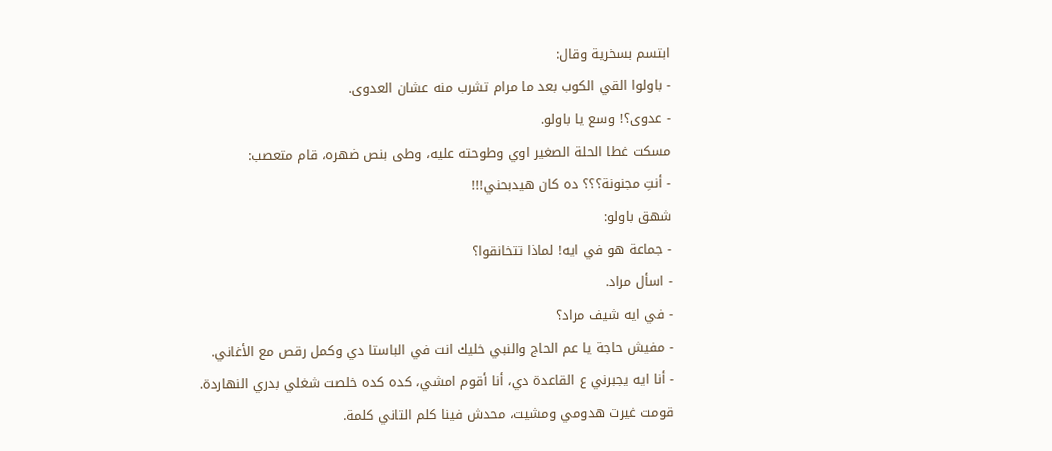ابتسم بسخرية وقال:
- باولوا القي الكوب بعد ما مرام تشرب منه عشان العدوى.
- عدوى؟! وسع يا باولو.
مسكت غطا الحلة الصغير اوي وطوحته عليه، وطى بنص ضهره، قام متعصب:
- أنتِ مجنونة؟؟؟ ده كان هيدبحني!!!
شهق باولو:
- جماعة هو في ايه! لماذا تتخانقوا؟
- اسأل مراد.
- في ايه شيف مراد؟
- مفيش حاجة يا عم الحاج والنبي خليك انت في الباستا دي وكمل رقص مع الأغاني.
- أنا ايه يجبرني ع القاعدة دي، أنا أقوم امشي، كده كده خلصت شغلي بدري النهاردة.
قومت غيرت هدومي ومشيت، محدش فينا كلم التاني كلمة.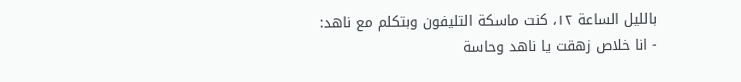بالليل الساعة ١٢، كنت ماسكة التليفون وبتكلم مع ناهد:
- انا خلاص زهقت يا ناهد وحاسة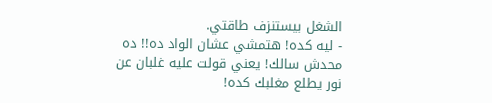الشغل بيستنزف طاقتي.
- ليه كده! هتمشي عشان الواد ده!! ده محدش سالك! يعني قولت عليه غلبان عن نور يطلع مغلبك كده!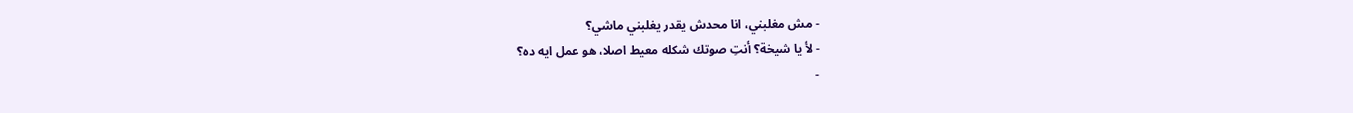- مش مغلبني، انا محدش يقدر يغلبني ماشي؟
- لأ يا شيخة؟ أنتِ صوتك شكله معيط اصلا، هو عمل ايه ده؟
-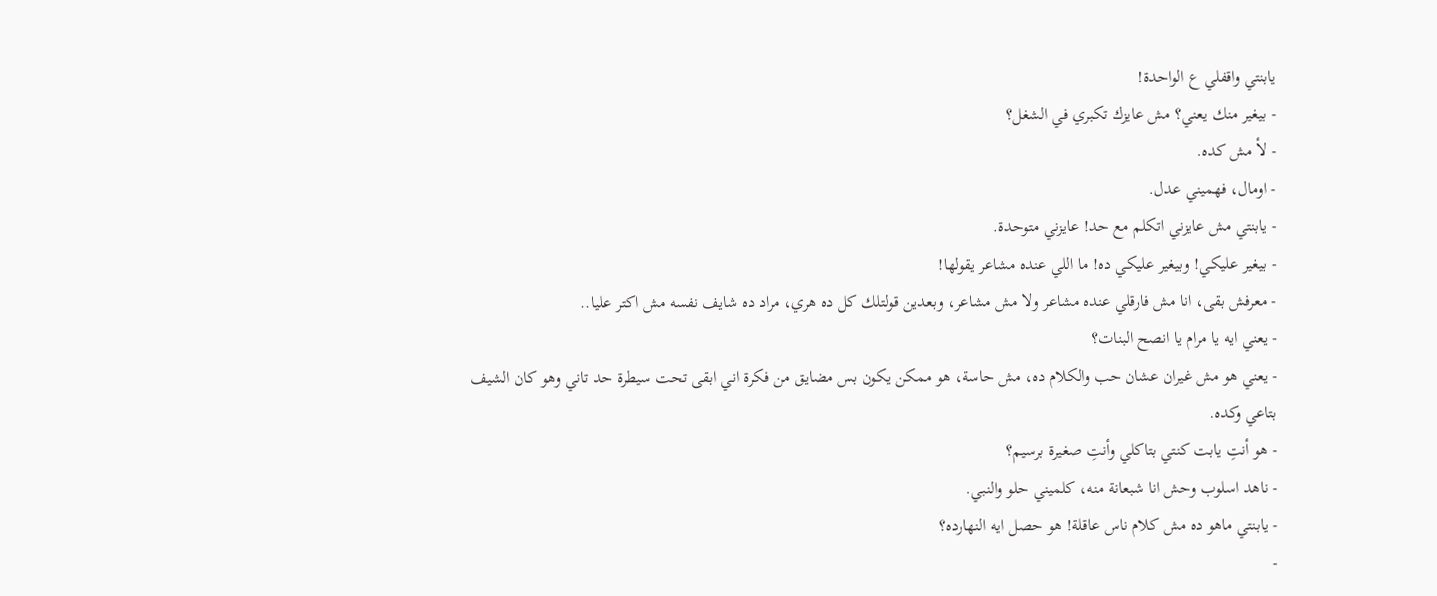يابنتي واقفلي ع الواحدة!
- بيغير منك يعني؟ مش عايزك تكبري في الشغل؟
- لأ مش كده.
- اومال، فهميني عدل.
- يابنتي مش عايزني اتكلم مع حد! عايزني متوحدة.
- بيغير عليكي! وبيغير عليكي ده! ما اللي عنده مشاعر يقولها!
- معرفش بقى، انا مش فارقلي عنده مشاعر ولا مش مشاعر، وبعدين قولتلك كل ده هري، مراد ده شايف نفسه مش اكتر عليا..
- يعني ايه يا مرام يا انصح البنات؟
- يعني هو مش غيران عشان حب والكلام ده، مش حاسة، هو ممكن يكون بس مضايق من فكرة اني ابقى تحت سيطرة حد تاني وهو كان الشيف بتاعي وكده.
- هو أنتِ يابت كنتي بتاكلي وأنتِ صغيرة برسيم؟
- ناهد اسلوب وحش انا شبعانة منه، كلميني حلو والنبي.
- يابنتي ماهو ده مش كلام ناس عاقلة! هو حصل ايه النهارده؟
-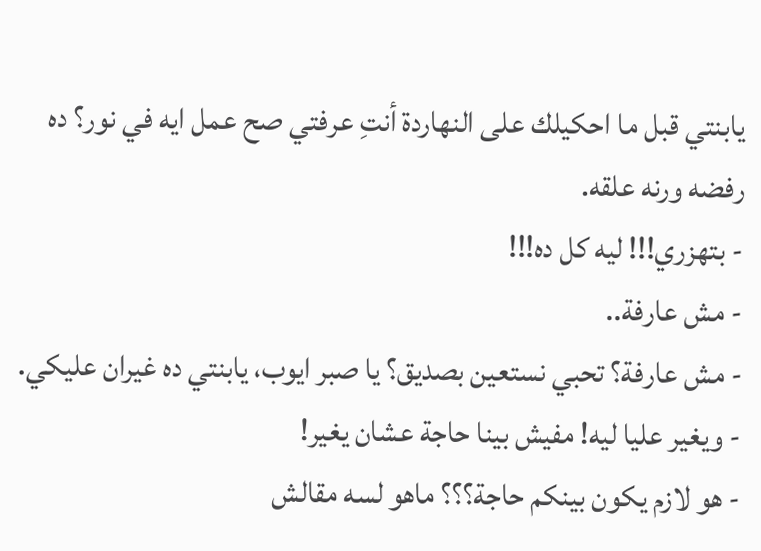يابنتي قبل ما احكيلك على النهاردة أنتِ عرفتي صح عمل ايه في نور؟ ده رفضه ورنه علقه.
- بتهزري!!! ليه كل ده!!!
- مش عارفة..
- مش عارفة؟ تحبي نستعين بصديق؟ يا صبر ايوب، يابنتي ده غيران عليكي.
- ويغير عليا ليه! مفيش بينا حاجة عشان يغير!
- هو لازم يكون بينكم حاجة؟؟؟ ماهو لسه مقالش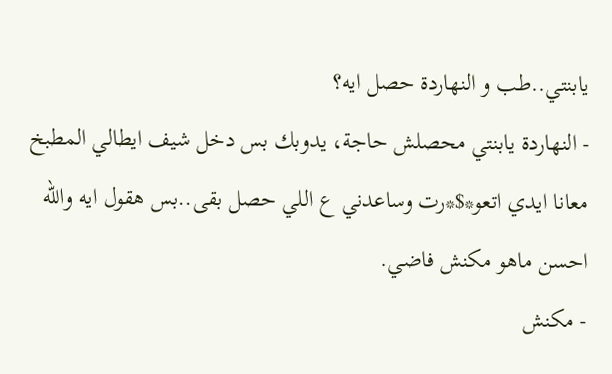يابنتي..طب و النهاردة حصل ايه؟
- النهاردة يابنتي محصلش حاجة، يدوبك بس دخل شيف ايطالي المطبخ معانا ايدي اتعو*$*رت وساعدني ع اللي حصل بقى..بس هقول ايه والله احسن ماهو مكنش فاضي.
- مكنش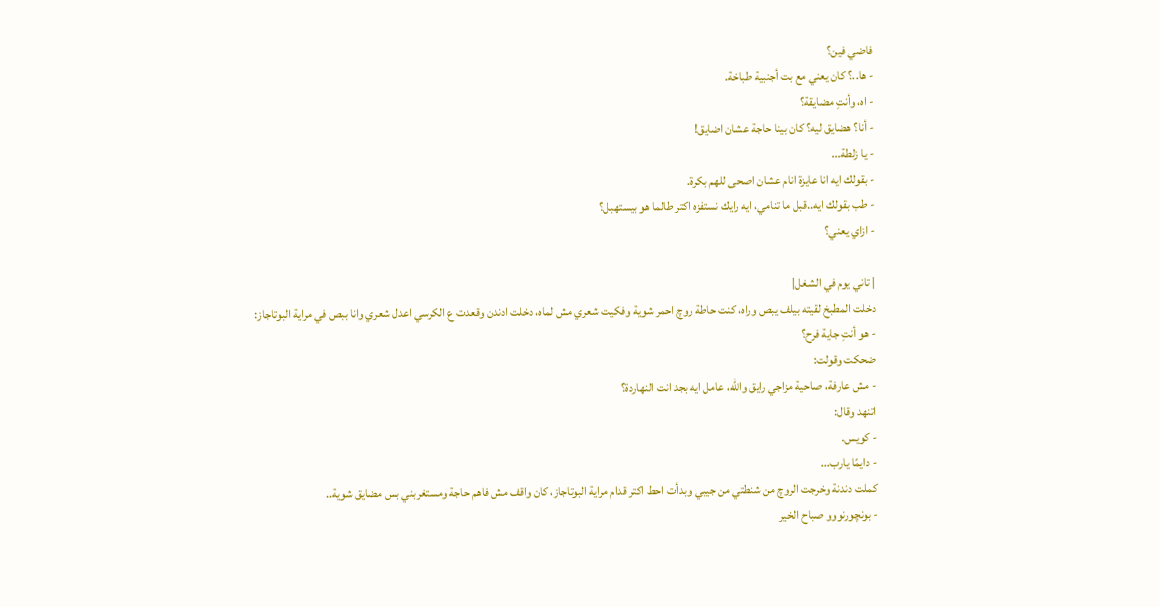فاضي فين؟
- ها..؟ كان يعني مع بت أجنبية طباخة.
- اه، وأنتِ مضايقة؟
- أنا؟ هضايق ليه؟ كان بينا حاجة عشان اضايق!
- يا زلطة...
- بقولك ايه انا عايزة انام عشان اصحى للهم بكرة.
- طب بقولك ايه..قبل ما تنامي، ايه رايك نستفزه اكتر طالما هو بيستهبل؟
- ازاي يعني؟

| تاني يوم في الشغل|
دخلت المطبخ لقيته بيلف يبص وراه، كنت حاطة روچ احمر شوية وفكيت شعري مش لماه، دخلت ادندن وقعدت ع الكرسي اعدل شعري وانا ببص في مراية البوتاجاز:
- هو أنتِ جاية فرح؟
ضحكت وقولت:
- مش عارفة، صاحية مزاجي رايق والله، عامل ايه بجد انت النهاردة؟
اتنهد وقال:
- كويس.
- دايمًا يارب...
كملت دندنة وخرجت الروچ من شنطتي من جيبي وبدأت احط اكتر قدام مراية البوتاجاز، كان واقف مش فاهم حاجة ومستغربني بس مضايق شوية..
- بونچورنووو صباح الخير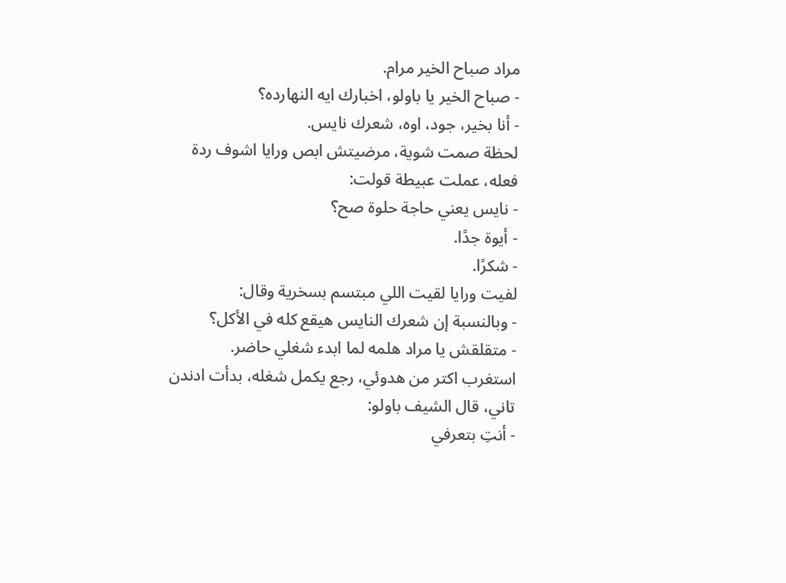مراد صباح الخير مرام.
- صباح الخير يا باولو، اخبارك ايه النهارده؟
- أنا بخير، جود، اوه، شعرك نايس.
لحظة صمت شوية، مرضيتش ابص ورايا اشوف ردة فعله، عملت عبيطة قولت:
- نايس يعني حاجة حلوة صح؟
- أيوة جدًا.
- شكرًا.
لفيت ورايا لقيت اللي مبتسم بسخرية وقال:
- وبالنسبة إن شعرك النايس هيقع كله في الأكل؟
- متقلقش يا مراد هلمه لما ابدء شغلي حاضر.
استغرب اكتر من هدوئي، رجع يكمل شغله، بدأت ادندن تاني، قال الشيف باولو:
- أنتِ بتعرفي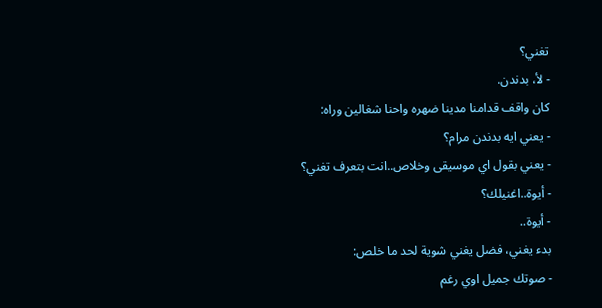تغني؟
- لأ، بدندن.
كان واقف قدامنا مدينا ضهره واحنا شغالين وراه:
- يعني ايه بدندن مرام؟
- يعني بقول اي موسيقى وخلاص..انت بتعرف تغني؟
- أيوة..اغنيلك؟
- أيوة..
بدء يغني، فضل يغني شوية لحد ما خلص:
- صوتك جميل اوي رغم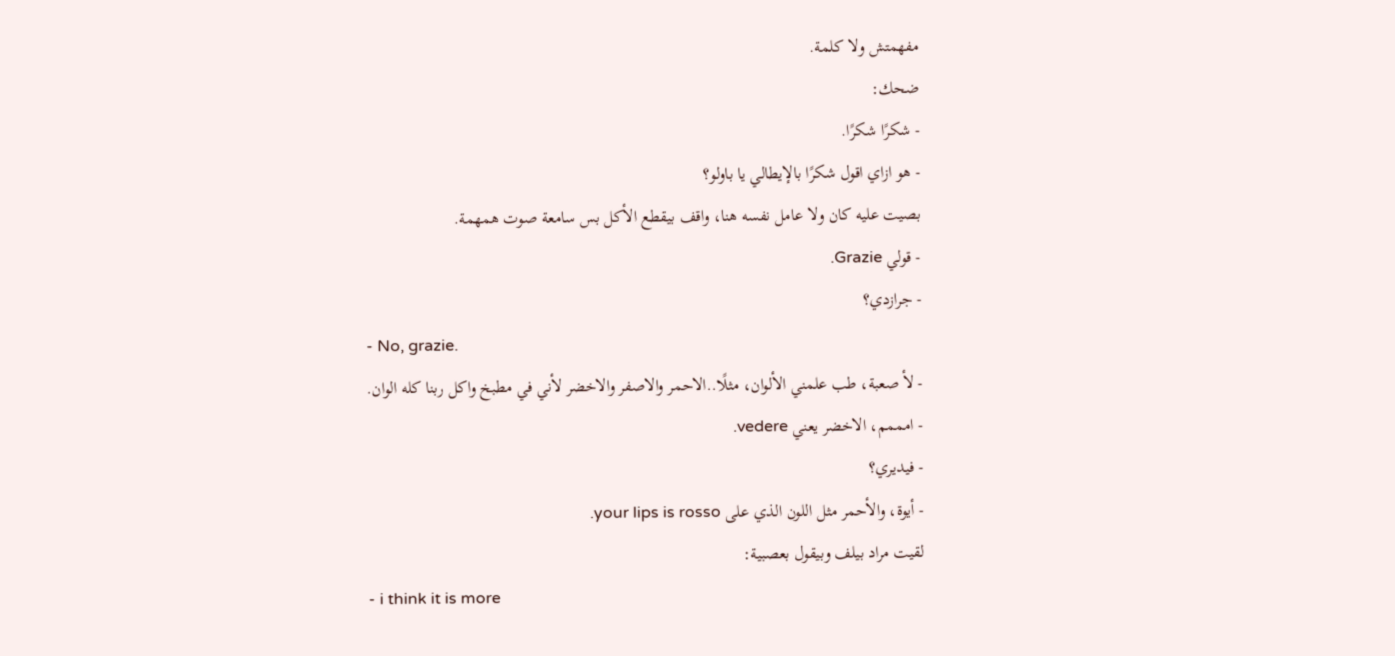مفهمتش ولا كلمة.
ضحك:
- شكرًا شكرًا.
- هو ازاي اقول شكرًا بالإيطالي يا باولو؟
بصيت عليه كان ولا عامل نفسه هنا، واقف بيقطع الأكل بس سامعة صوت همهمة.
- قولي Grazie.
- جرازدي؟
- No, grazie.
- لأ صعبة، طب علمني الألوان، مثلًا..الاحمر والاصفر والاخضر لأني في مطبخ واكل ربنا كله الوان.
- امممم، الاخضر يعني vedere.
- فيديري؟
- أيوة، والأحمر مثل اللون الذي على your lips is rosso.
لقيت مراد بيلف وبيقول بعصبية:
- i think it is more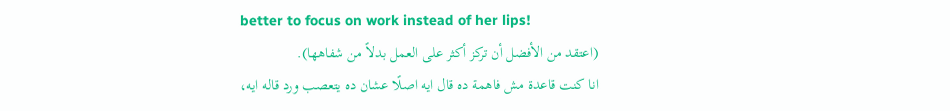better to focus on work instead of her lips!
(اعتقد من الأفضل أن تركز أكثر على العمل بدلاً من شفاهها).
انا كنت قاعدة مش فاهمة ده قال ايه اصلًا عشان ده يتعصب ورد قاله ايه،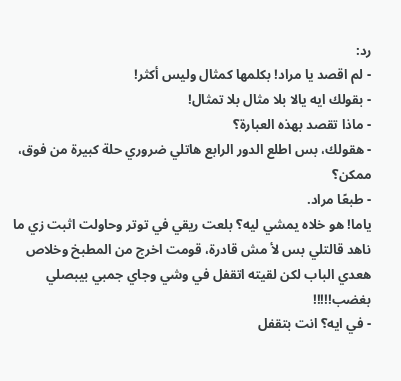رد:
- لم اقصد يا مراد! بكلمها كمثال وليس أكثر!
- بقولك ايه يالا بلا مثال بلا تمثال!
- ماذا تقصد بهذه العبارة؟
- هقولك، بس اطلع الدور الرابع هاتلي ضروري حلة كبيرة من فوق، ممكن؟
- طبعًا مراد.
ياما! هو خلاه يمشي ليه؟ بلعت ريقي في توتر وحاولت اثبت زي ما ناهد قالتلي بس لأ مش قادرة، قومت اخرج من المطبخ وخلاص هعدي الباب لكن لقيته اتقفل في وشي وجاي جمبي بيبصلي بغضب!!!!!
- في ايه؟ انت بتقفل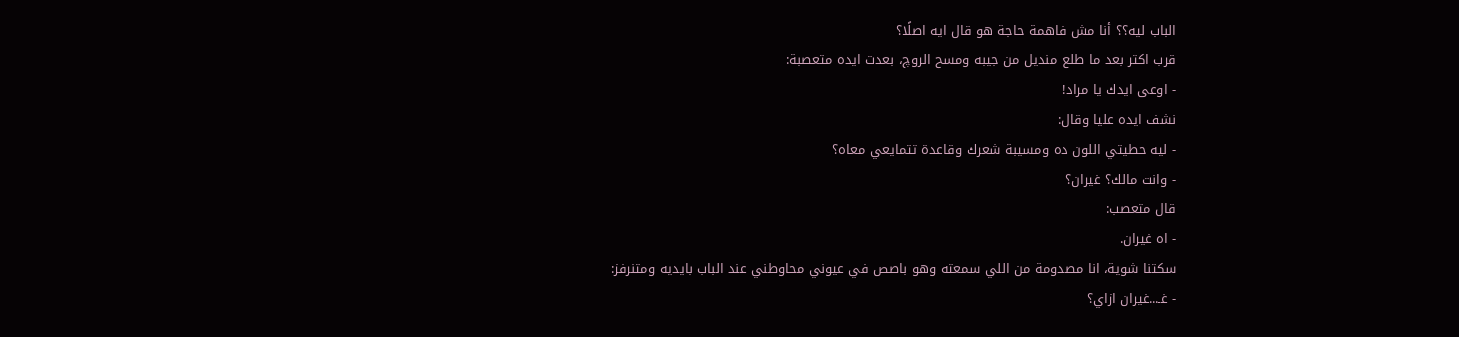الباب ليه؟؟ أنا مش فاهمة حاجة هو قال ايه اصلًا؟
قرب اكتر بعد ما طلع منديل من جيبه ومسح الروچ، بعدت ايده متعصبة:
- اوعى ايدك يا مراد!
نشف ايده عليا وقال:
- ليه حطيتي اللون ده ومسيبة شعرك وقاعدة تتمايعي معاه؟
- وانت مالك؟ غيران؟
قال متعصب:
- اه غيران.
سكتنا شوية، انا مصدومة من اللي سمعته وهو باصص في عيوني محاوطني عند الباب بايديه ومتنرفز:
- غـ...غيران ازاي؟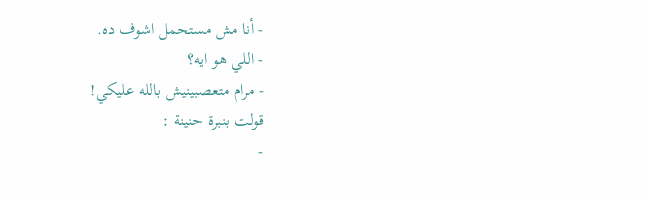- أنا مش مستحمل اشوف ده.
- اللي هو ايه؟
- مرام متعصبينيش بالله عليكي!
قولت بنبرة حنينة :
-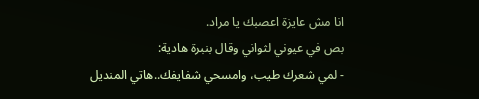انا مش عايزة اعصبك يا مراد.
بص في عيوني لثواني وقال بنبرة هادية:
- لمي شعرك طيب، وامسحي شفايفك..هاتي المنديل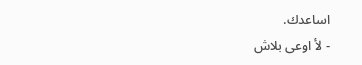اساعدك.
- لأ اوعى بلاش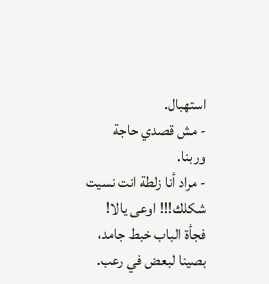استهبال.
- مش قصدي حاجة وربنا.
- مراد أنا زلطة انت نسيت شكلك!!! اوعى يالا!
فجأة الباب خبط جامد، بصينا لبعض في رعب.